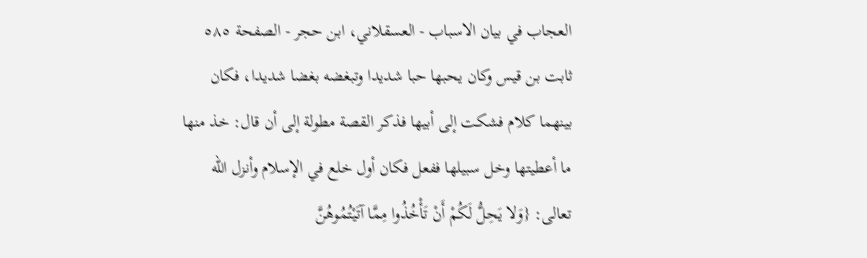العجاب في بيان الاسباب - العسقلاني، ابن حجر - الصفحة ٥٨٥
ثابت بن قيس وكان يحبها حبا شديدا وتبغضه بغضا شديدا، فكان بينهما كلام فشكت إلى أبيها فذكر القصة مطولة إلى أن قال: خذ منها ما أعطيتها وخل سبيلها ففعل فكان أول خلع في الإسلام وأنزل الله تعالى: {وَلا يَحِلُّ لَكُمْ أَنْ تَأْخُذُوا مِمَّا آتَيْتُمُوهُنَّ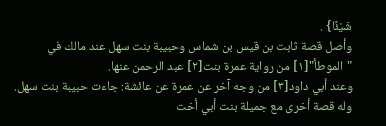شَيْئًا} .
وأصل قصة ثابت بن قيس بن شماس وحبيبة بنت سهل عند مالك في "الموطأ"[١] من رواية عمرة بنت[٢] عبد الرحمن عنها.
وعند أبي داود[٣] من وجه آخر عن عمرة عن عائشة: جاءت حبيبة بنت سهل.
وله قصة أخرى مع جميلة بنت أبي أخت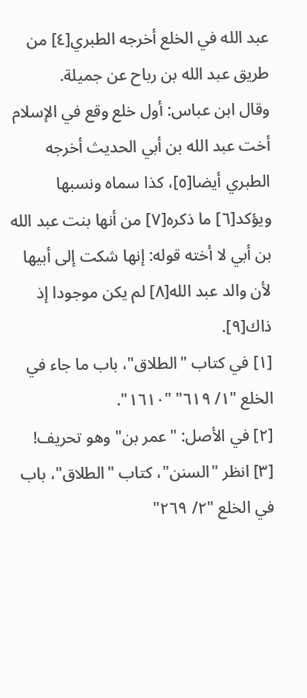عبد الله في الخلع أخرجه الطبري[٤] من طريق عبد الله بن رباح عن جميلة.
وقال ابن عباس: أول خلع وقع في الإسلام أخت عبد الله بن أبي الحديث أخرجه الطبري أيضا[٥]، كذا سماه ونسبها ويؤكد[٦] ما ذكره[٧] من أنها بنت عبد الله بن أبي لا أخته قوله: إنها شكت إلى أبيها لأن والد عبد الله[٨] لم يكن موجودا إذ ذاك[٩].
[١] في كتاب "الطلاق"، باب ما جاء في الخلع "١/ ٦١٩" "١٦١٠".
[٢] في الأصل: "عمر بن" وهو تحريف!
[٣] انظر "السنن"، كتاب "الطلاق"، باب في الخلع "٢/ ٢٦٩"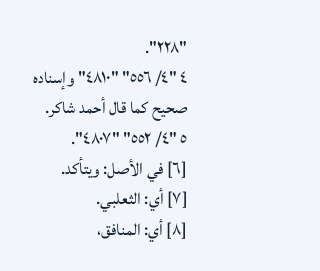"٢٢٨".
٤ "٤/ ٥٥٦" "٤٨١٠" وإسناده صحيح كما قال أحمد شاكر.
٥ "٤/ ٥٥٢" "٤٨٠٧".
[٦] في الأصل: ويتأكد.
[٧] أي: الثعلبي.
[٨] أي: المنافق،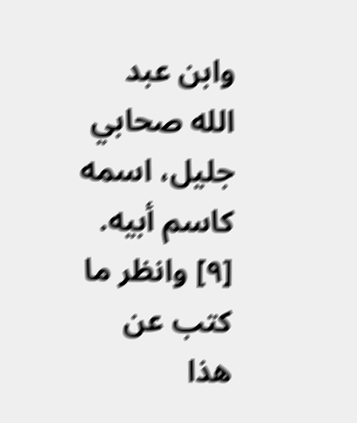وابن عبد الله صحابي جليل، اسمه كاسم أبيه.
[٩] وانظر ما كتب عن هذا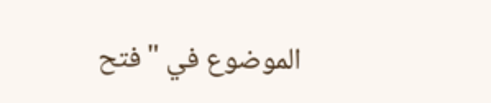الموضوع في "فتح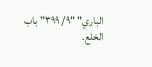الباري" "٩/ ٣٩٩" باب الخلع.